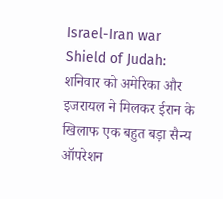Israel-Iran war Shield of Judah: शनिवार को अमेरिका और इजरायल ने मिलकर ईरान के खिलाफ एक बहुत बड़ा सैन्य ऑपरेशन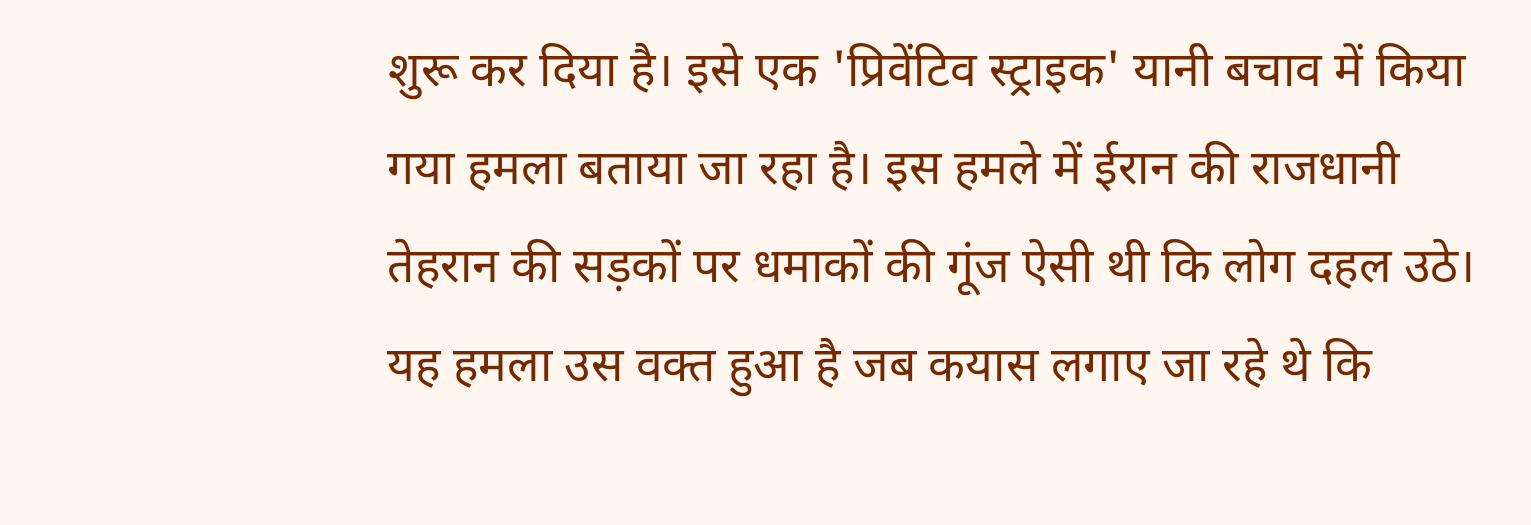शुरू कर दिया है। इसे एक 'प्रिवेंटिव स्ट्राइक' यानी बचाव में किया गया हमला बताया जा रहा है। इस हमले में ईरान की राजधानी तेहरान की सड़कों पर धमाकों की गूंज ऐसी थी कि लोग दहल उठे। यह हमला उस वक्त हुआ है जब कयास लगाए जा रहे थे कि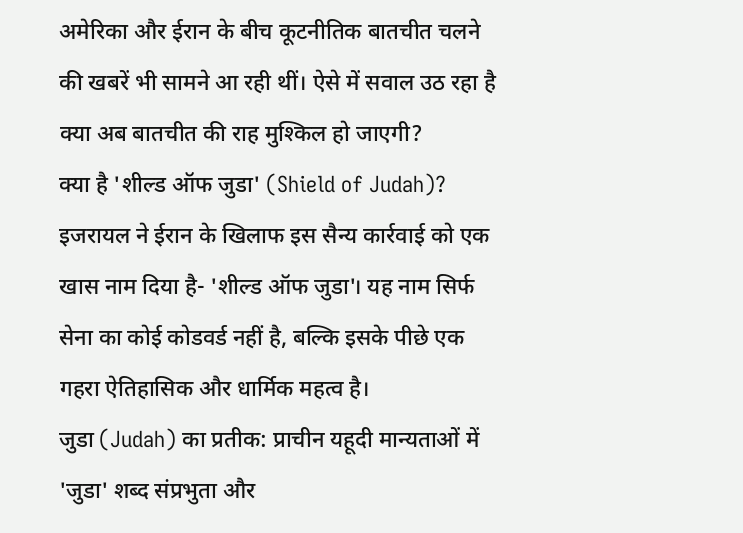अमेरिका और ईरान के बीच कूटनीतिक बातचीत चलने की खबरें भी सामने आ रही थीं। ऐसे में सवाल उठ रहा है क्या अब बातचीत की राह मुश्किल हो जाएगी?
क्या है 'शील्ड ऑफ जुडा' (Shield of Judah)?
इजरायल ने ईरान के खिलाफ इस सैन्य कार्रवाई को एक खास नाम दिया है- 'शील्ड ऑफ जुडा'। यह नाम सिर्फ सेना का कोई कोडवर्ड नहीं है, बल्कि इसके पीछे एक गहरा ऐतिहासिक और धार्मिक महत्व है।
जुडा (Judah) का प्रतीक: प्राचीन यहूदी मान्यताओं में 'जुडा' शब्द संप्रभुता और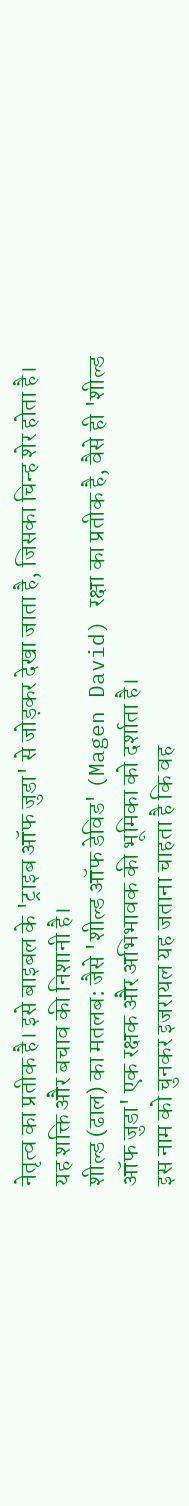नेतृत्व का प्रतीक है। इसे बाइबल के 'ट्राइब ऑफ जुडा' से जोड़कर देखा जाता है, जिसका चिन्ह शेर होता है। यह शक्ति और बचाव की निशानी है।
शील्ड (ढाल) का मतलब: जैसे 'शील्ड ऑफ डेविड' (Magen David) रक्षा का प्रतीक है, वैसे ही 'शील्ड ऑफ जुडा' एक रक्षक और अभिभावक की भूमिका को दर्शाता है।
इस नाम को चुनकर इजरायल यह जताना चाहता है कि वह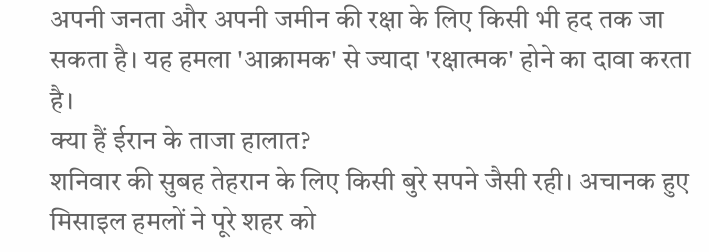अपनी जनता और अपनी जमीन की रक्षा के लिए किसी भी हद तक जा सकता है। यह हमला 'आक्रामक' से ज्यादा 'रक्षात्मक' होने का दावा करता है।
क्या हैं ईरान के ताजा हालात?
शनिवार की सुबह तेहरान के लिए किसी बुरे सपने जैसी रही। अचानक हुए मिसाइल हमलों ने पूरे शहर को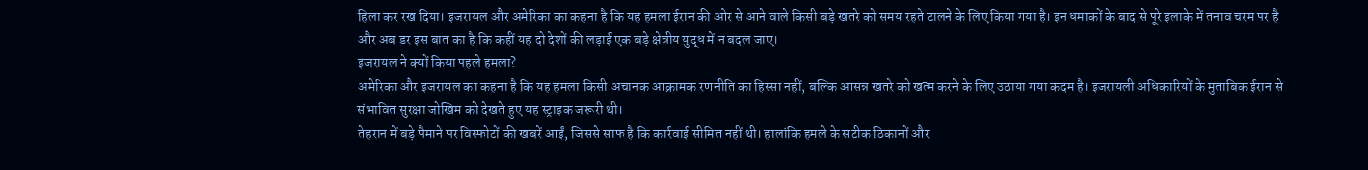हिला कर रख दिया। इजरायल और अमेरिका का कहना है कि यह हमला ईरान की ओर से आने वाले किसी बड़े खतरे को समय रहते टालने के लिए किया गया है। इन धमाकों के बाद से पूरे इलाके में तनाव चरम पर है और अब डर इस बात का है कि कहीं यह दो देशों की लड़ाई एक बड़े क्षेत्रीय युद्ध में न बदल जाए।
इजरायल ने क्यों किया पहले हमला?
अमेरिका और इजरायल का कहना है कि यह हमला किसी अचानक आक्रामक रणनीति का हिस्सा नहीं, बल्कि आसन्न खतरे को खत्म करने के लिए उठाया गया कदम है। इजरायली अधिकारियों के मुताबिक ईरान से संभावित सुरक्षा जोखिम को देखते हुए यह स्ट्राइक जरूरी थी।
तेहरान में बड़े पैमाने पर विस्फोटों की खबरें आईं, जिससे साफ है कि कार्रवाई सीमित नहीं थी। हालांकि हमले के सटीक ठिकानों और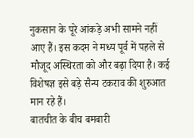नुकसान के पूरे आंकड़े अभी सामने नहीं आए हैं। इस कदम ने मध्य पूर्व में पहले से मौजूद अस्थिरता को और बढ़ा दिया है। कई विशेषज्ञ इसे बड़े सैन्य टकराव की शुरुआत मान रहे हैं।
बातचीत के बीच बमबारी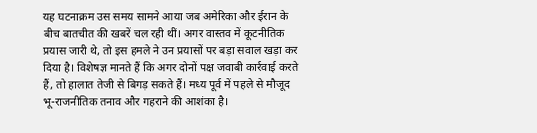यह घटनाक्रम उस समय सामने आया जब अमेरिका और ईरान के बीच बातचीत की खबरें चल रही थीं। अगर वास्तव में कूटनीतिक प्रयास जारी थे, तो इस हमले ने उन प्रयासों पर बड़ा सवाल खड़ा कर दिया है। विशेषज्ञ मानते हैं कि अगर दोनों पक्ष जवाबी कार्रवाई करते हैं, तो हालात तेजी से बिगड़ सकते हैं। मध्य पूर्व में पहले से मौजूद भू-राजनीतिक तनाव और गहराने की आशंका है।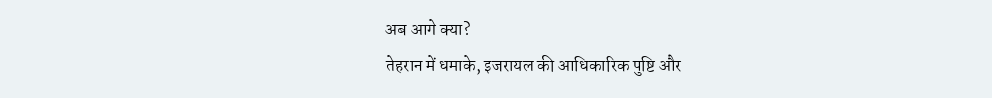अब आगे क्या?
तेहरान में धमाके, इजरायल की आधिकारिक पुष्टि और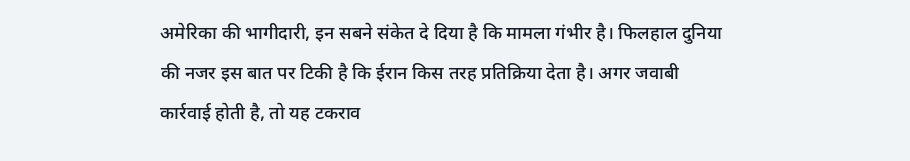अमेरिका की भागीदारी, इन सबने संकेत दे दिया है कि मामला गंभीर है। फिलहाल दुनिया की नजर इस बात पर टिकी है कि ईरान किस तरह प्रतिक्रिया देता है। अगर जवाबी कार्रवाई होती है, तो यह टकराव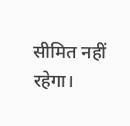सीमित नहीं रहेगा।